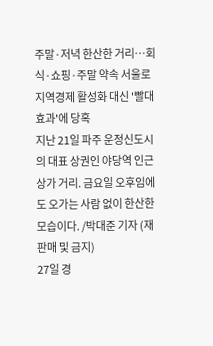주말·저녁 한산한 거리…회식·쇼핑·주말 약속 서울로 지역경제 활성화 대신 '빨대 효과'에 당혹
지난 21일 파주 운정신도시의 대표 상권인 야당역 인근 상가 거리. 금요일 오후임에도 오가는 사람 없이 한산한 모습이다. /박대준 기자 (재판매 및 금지)
27일 경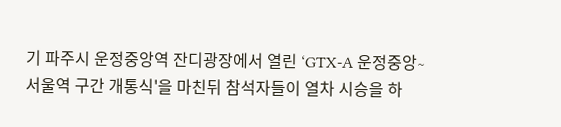기 파주시 운정중앙역 잔디광장에서 열린 ‘GTX-A 운정중앙∼서울역 구간 개통식'을 마친뒤 참석자들이 열차 시승을 하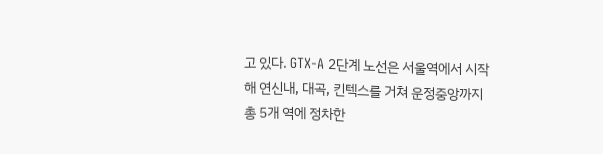고 있다. GTX-A 2단계 노선은 서울역에서 시작해 연신내, 대곡, 킨텍스를 거쳐 운정중앙까지 총 5개 역에 정차한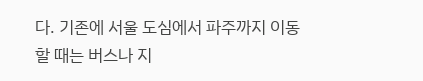다. 기존에 서울 도심에서 파주까지 이동할 때는 버스나 지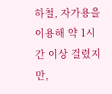하철, 자가용을 이용해 약 1시간 이상 걸렸지만,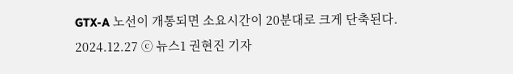GTX-A 노선이 개통되면 소요시간이 20분대로 크게 단축된다. 2024.12.27 ⓒ 뉴스1 권현진 기자